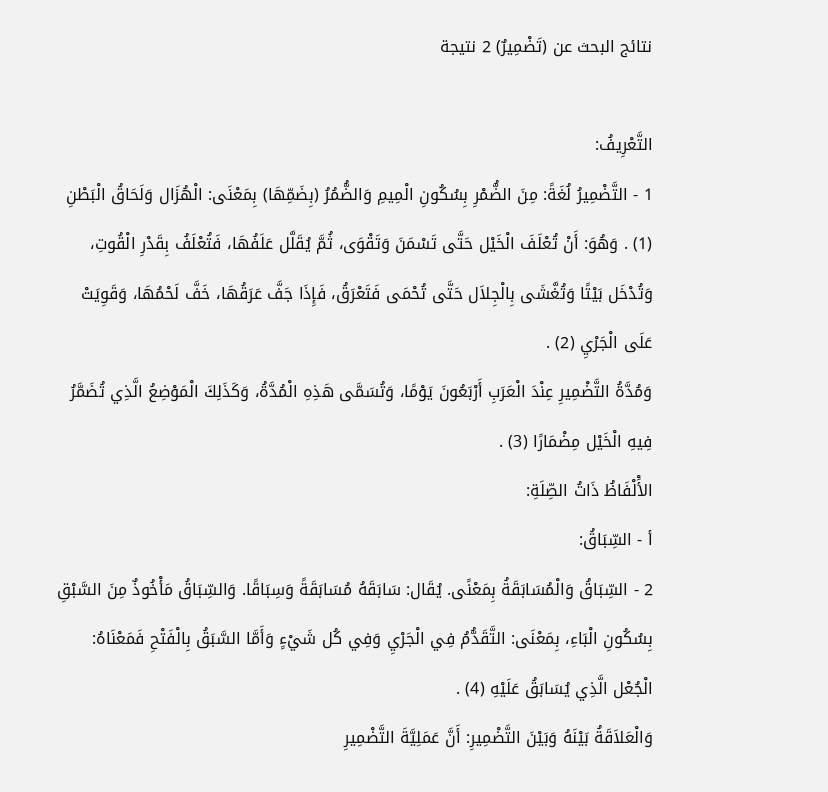نتائج البحث عن (تَضْمِيرٌ) 2 نتيجة

التَّعْرِيفُ:
1 - التَّضْمِيرُ لُغَةً: مِنَ الضُّمْرِ بِسُكُونِ الْمِيمِ وَالضُّمُرُ (بِضَمِّهَا) بِمَعْنَى: الْهُزَال وَلَحَاقُ الْبَطْنِ (1) . وَهُوَ: أَنْ تُعْلَفَ الْخَيْل حَتَّى تَسْمَنَ وَتَقْوَى، ثُمَّ يُقَلَّل عَلَفُهَا، فَتُعْلَفُ بِقَدْرِ الْقُوتِ، وَتُدْخَل بَيْتًا وَتُغَّشَى بِالْجِلاَل حَتَّى تُحْمَى فَتَعْرَقُ، فَإِذَا جَفَّ عَرَقُهَا، خَفَّ لَحْمُهَا، وَقَوِيَتْ عَلَى الْجَرْيِ (2) .
وَمُدَّةُ التَّضْمِيرِ عِنْدَ الْعَرَبِ أَرْبَعُونَ يَوْمًا، وَتُسَمَّى هَذِهِ الْمُدَّةُ، وَكَذَلِكَ الْمَوْضِعُ الَّذِي تُضَمَّرُ فِيهِ الْخَيْل مِضْمَارًا (3) .
الأَْلْفَاظُ ذَاتُ الصِّلَةِ:
أ - السِّبَاقُ:
2 - السِّبَاقُ وَالْمُسَابَقَةُ بِمَعْنًى. يُقَال: سَابَقَهُ مُسَابَقَةً وَسِبَاقًا. وَالسِّبَاقُ مَأْخُوذٌ مِنَ السَّبْقِ
بِسُكُونِ الْبَاءِ، بِمَعْنَى: التَّقَدُّمُ فِي الْجَرْيِ وَفِي كُل شَيْءٍ وَأَمَّا السَّبَقُ بِالْفَتْحِ فَمَعْنَاهُ: الْجُعْل الَّذِي يُسَابَقُ عَلَيْهِ (4) .
وَالْعَلاَقَةُ بَيْنَهُ وَبَيْنَ التَّضْمِيرِ: أَنَّ عَمَلِيَّةَ التَّضْمِيرِ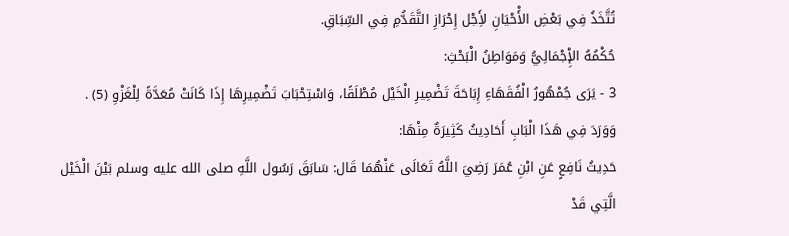تُتَّخَذُ فِي بَعْضِ الأَْحْيَانِ لأَِجْل إِحْرَازِ التَّقَدُّمِ فِي السِّبَاقِ.
حُكْمُهُ الإِْجْمَالِيُّ وَمَوَاطِنُ الْبَحْثِ:
3 - يَرَى جُمْهُورُ الْفُقَهَاءِ إِبَاحَةَ تَضْمِيرِ الْخَيْل مُطْلَقًا، وَاسْتِحْبَابَ تَضْمِيرِهَا إِذَا كَانَتْ مُعَدَّةً لِلْغَزْوِ (5) .
وَوَرَدَ فِي هَذَا الْبَابِ أَحَادِيثُ كَثِيرَةٌ مِنْهَا:
حَدِيثُ نَافِعٍ عَنِ ابْنِ عُمَرَ رَضِيَ اللَّهُ تَعَالَى عَنْهُمَا قَال: سَابَقَ رَسُول اللَّهِ صلى الله عليه وسلم بَيْنَ الْخَيْل الَّتِي قَدْ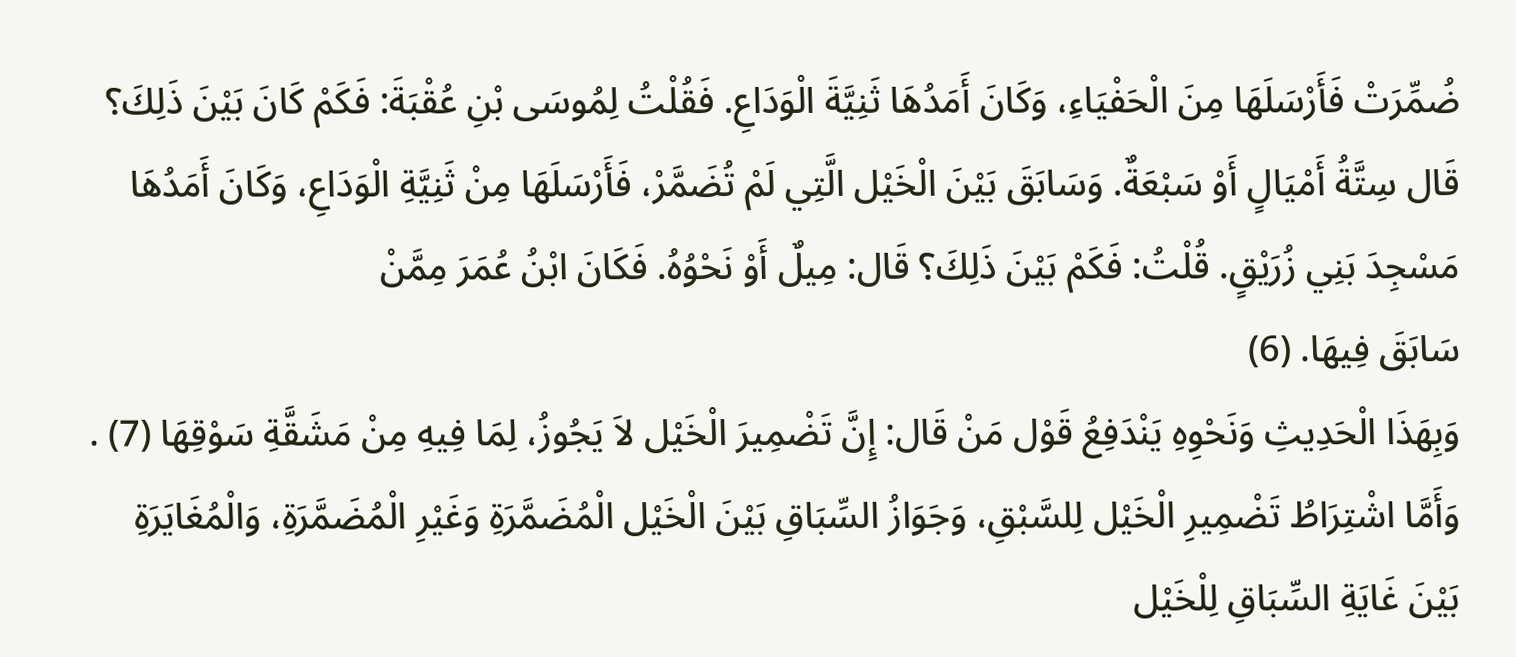ضُمِّرَتْ فَأَرْسَلَهَا مِنَ الْحَفْيَاءِ، وَكَانَ أَمَدُهَا ثَنِيَّةَ الْوَدَاعِ. فَقُلْتُ لِمُوسَى بْنِ عُقْبَةَ: فَكَمْ كَانَ بَيْنَ ذَلِكَ؟ قَال سِتَّةُ أَمْيَالٍ أَوْ سَبْعَةٌ. وَسَابَقَ بَيْنَ الْخَيْل الَّتِي لَمْ تُضَمَّرْ، فَأَرْسَلَهَا مِنْ ثَنِيَّةِ الْوَدَاعِ، وَكَانَ أَمَدُهَا مَسْجِدَ بَنِي زُرَيْقٍ. قُلْتُ: فَكَمْ بَيْنَ ذَلِكَ؟ قَال: مِيلٌ أَوْ نَحْوُهُ. فَكَانَ ابْنُ عُمَرَ مِمَّنْ
سَابَقَ فِيهَا. (6)
وَبِهَذَا الْحَدِيثِ وَنَحْوِهِ يَنْدَفِعُ قَوْل مَنْ قَال: إِنَّ تَضْمِيرَ الْخَيْل لاَ يَجُوزُ، لِمَا فِيهِ مِنْ مَشَقَّةِ سَوْقِهَا (7) .
وَأَمَّا اشْتِرَاطُ تَضْمِيرِ الْخَيْل لِلسَّبْقِ، وَجَوَازُ السِّبَاقِ بَيْنَ الْخَيْل الْمُضَمَّرَةِ وَغَيْرِ الْمُضَمَّرَةِ، وَالْمُغَايَرَةِ بَيْنَ غَايَةِ السِّبَاقِ لِلْخَيْل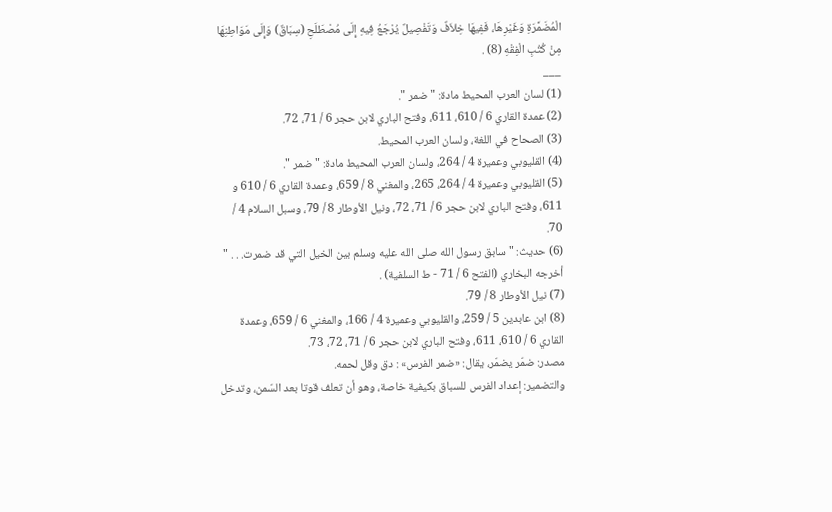الْمُضَمَّرَةِ وَغَيْرِهَا، فَفِيهَا خِلاَفٌ وَتَفْصِيلٌ يُرْجَعُ فِيهِ إِلَى مُصْطَلَحِ (سِبَاقٌ) وَإِلَى مَوَاطِنِهَا مِنْ كُتُبِ الْفِقْهِ (8) .
___
(1) لسان العرب المحيط مادة: " ضمر ".
(2) عمدة القاري 6 / 610، 611، وفتح الباري لابن حجر 6 / 71، 72.
(3) الصحاح في اللغة، ولسان العرب المحيط.
(4) القليوبي وعميرة 4 / 264، ولسان العرب المحيط مادة: " ضمر ".
(5) القليوبي وعميرة 4 / 264، 265، والمغني 8 / 659، وعمدة القاري 6 / 610 و 611، وفتح الباري لابن حجر 6 / 71، 72، ونيل الأوطار 8 / 79، وسبل السلام 4 / 70.
(6) حديث: " سابق رسول الله صلى الله عليه وسلم بين الخيل التي قد ضمرت. . . " أخرجه البخاري (الفتح 6 / 71 - ط السلفية) .
(7) نيل الأوطار 8 / 79.
(8) ابن عابدين 5 / 259، والقليوبي وعميرة 4 / 166، والمغني 6 / 659، وعمدة القاري 6 / 610، 611، وفتح الباري لابن حجر 6 / 71، 72، 73.
مصدر: ضمّر يضمّر، يقال: «ضمر الفرس» : دق وقل لحمه.
والتضمير: إعداد الفرس للسباق بكيفية خاصة، وهو أن تعلف قوتا بعد السّمن، وتدخل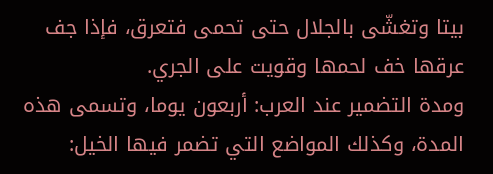بيتا وتغشّى بالجلال حتى تحمى فتعرق، فإذا جف عرقها خف لحمها وقويت على الجري.
ومدة التضمير عند العرب: أربعون يوما، وتسمى هذه المدة، وكذلك المواضع التي تضمر فيها الخيل: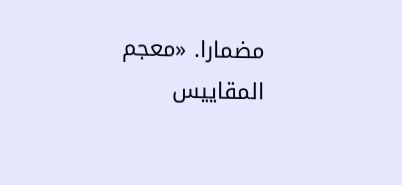مضمارا. «معجم المقاييس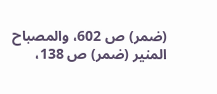(ضمر) ص 602، والمصباح المنير (ضمر) ص 138،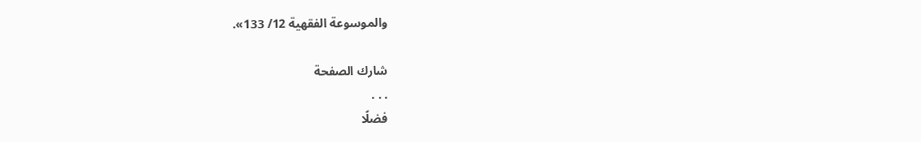والموسوعة الفقهية 12/ 133».

شارك الصفحة
. . .
فضلًا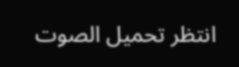انتظر تحميل الصوت